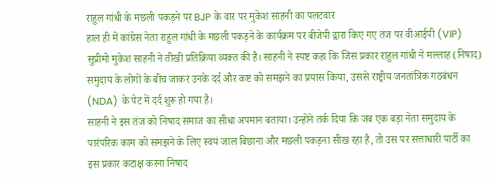राहुल गांधी के मछली पकड़ने पर BJP के वार पर मुकेश साहनी का पलटवार
हाल ही में कांग्रेस नेता राहुल गांधी के मछली पकड़ने के कार्यक्रम पर बीजेपी द्वारा किए गए तंज पर वीआईपी (VIP) सुप्रीमो मुकेश साहनी ने तीखी प्रतिक्रिया व्यक्त की है। साहनी ने स्पष्ट कहा कि जिस प्रकार राहुल गांधी ने मल्लाह (निषाद) समुदाय के लोगों के बीच जाकर उनके दर्द और कष्ट को समझने का प्रयास किया, उससे राष्ट्रीय जनतांत्रिक गठबंधन (NDA) के पेट में दर्द शुरू हो गया है।
साहनी ने इस तंज को निषाद समाज का सीधा अपमान बताया। उन्होंने तर्क दिया कि जब एक बड़ा नेता समुदाय के पारंपरिक काम को समझने के लिए स्वयं जाल बिछाना और मछली पकड़ना सीख रहा है, तो उस पर सत्ताधारी पार्टी का इस प्रकार कटाक्ष करना निषाद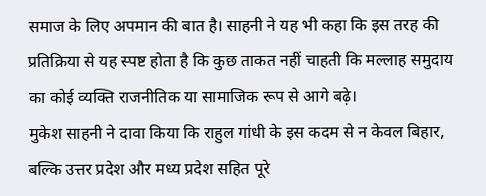समाज के लिए अपमान की बात है। साहनी ने यह भी कहा कि इस तरह की प्रतिक्रिया से यह स्पष्ट होता है कि कुछ ताकत नहीं चाहती कि मल्लाह समुदाय का कोई व्यक्ति राजनीतिक या सामाजिक रूप से आगे बढ़े।
मुकेश साहनी ने दावा किया कि राहुल गांधी के इस कदम से न केवल बिहार, बल्कि उत्तर प्रदेश और मध्य प्रदेश सहित पूरे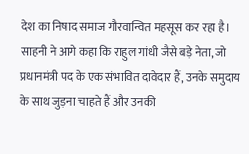देश का निषाद समाज गौरवान्वित महसूस कर रहा है। साहनी ने आगे कहा कि राहुल गांधी जैसे बड़े नेता, जो प्रधानमंत्री पद के एक संभावित दावेदार हैं, उनके समुदाय के साथ जुड़ना चाहते हैं और उनकी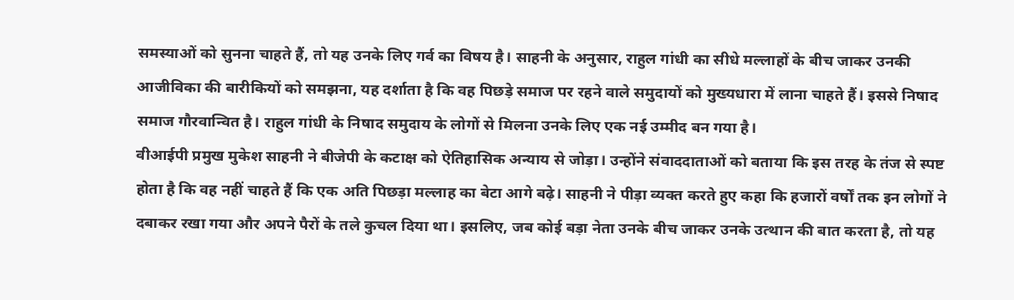समस्याओं को सुनना चाहते हैं, तो यह उनके लिए गर्व का विषय है। साहनी के अनुसार, राहुल गांधी का सीधे मल्लाहों के बीच जाकर उनकी आजीविका की बारीकियों को समझना, यह दर्शाता है कि वह पिछड़े समाज पर रहने वाले समुदायों को मुख्यधारा में लाना चाहते हैं। इससे निषाद समाज गौरवान्वित है। राहुल गांधी के निषाद समुदाय के लोगों से मिलना उनके लिए एक नई उम्मीद बन गया है।
वीआईपी प्रमुख मुकेश साहनी ने बीजेपी के कटाक्ष को ऐतिहासिक अन्याय से जोड़ा। उन्होंने संवाददाताओं को बताया कि इस तरह के तंज से स्पष्ट होता है कि वह नहीं चाहते हैं कि एक अति पिछड़ा मल्लाह का बेटा आगे बढ़े। साहनी ने पीड़ा व्यक्त करते हुए कहा कि हजारों वर्षों तक इन लोगों ने दबाकर रखा गया और अपने पैरों के तले कुचल दिया था। इसलिए, जब कोई बड़ा नेता उनके बीच जाकर उनके उत्थान की बात करता है, तो यह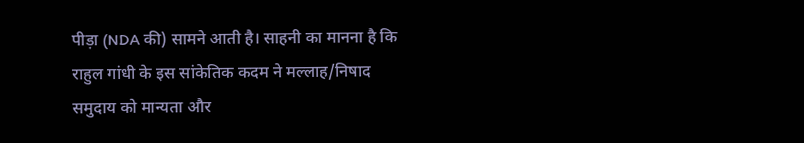पीड़ा (NDA की) सामने आती है। साहनी का मानना है कि राहुल गांधी के इस सांकेतिक कदम ने मल्लाह/निषाद समुदाय को मान्यता और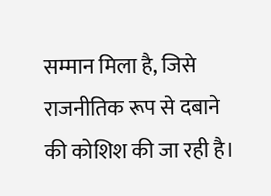सम्मान मिला है, जिसे राजनीतिक रूप से दबाने की कोशिश की जा रही है।